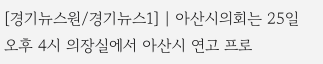[경기뉴스원/경기뉴스1] | 아산시의회는 25일 오후 4시 의장실에서 아산시 연고 프로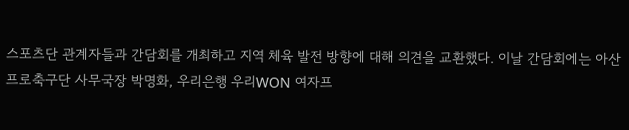스포츠단 관계자들과 간담회를 개최하고 지역 체육 발전 방향에 대해 의견을 교환했다. 이날 간담회에는 아산프로축구단 사무국장 박명화, 우리은행 우리WON 여자프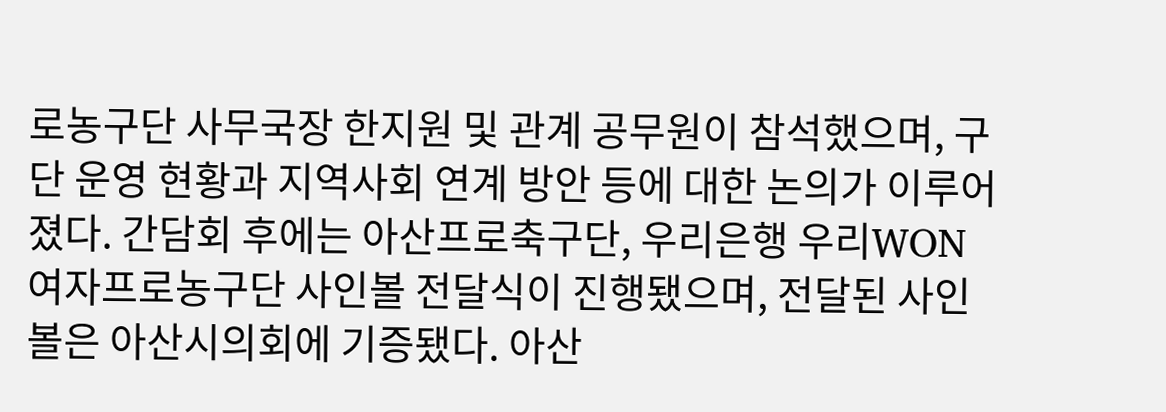로농구단 사무국장 한지원 및 관계 공무원이 참석했으며, 구단 운영 현황과 지역사회 연계 방안 등에 대한 논의가 이루어졌다. 간담회 후에는 아산프로축구단, 우리은행 우리WON 여자프로농구단 사인볼 전달식이 진행됐으며, 전달된 사인볼은 아산시의회에 기증됐다. 아산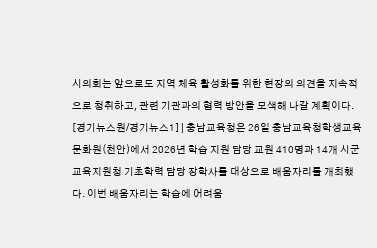시의회는 앞으로도 지역 체육 활성화를 위한 현장의 의견을 지속적으로 청취하고, 관련 기관과의 협력 방안을 모색해 나갈 계획이다.
[경기뉴스원/경기뉴스1] | 충남교육청은 26일 충남교육청학생교육문화원(천안)에서 2026년 학습 지원 담당 교원 410명과 14개 시군 교육지원청 기초학력 담당 장학사를 대상으로 배움자리를 개최했다. 이번 배움자리는 학습에 어려움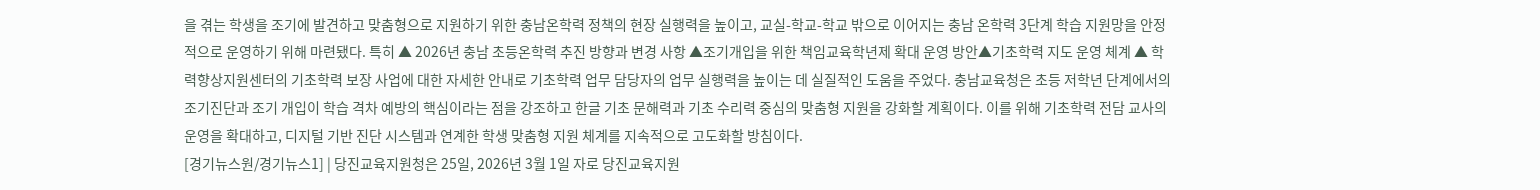을 겪는 학생을 조기에 발견하고 맞춤형으로 지원하기 위한 충남온학력 정책의 현장 실행력을 높이고, 교실-학교-학교 밖으로 이어지는 충남 온학력 3단계 학습 지원망을 안정적으로 운영하기 위해 마련됐다. 특히 ▲ 2026년 충남 초등온학력 추진 방향과 변경 사항 ▲조기개입을 위한 책임교육학년제 확대 운영 방안▲기초학력 지도 운영 체계 ▲ 학력향상지원센터의 기초학력 보장 사업에 대한 자세한 안내로 기초학력 업무 담당자의 업무 실행력을 높이는 데 실질적인 도움을 주었다. 충남교육청은 초등 저학년 단계에서의 조기진단과 조기 개입이 학습 격차 예방의 핵심이라는 점을 강조하고 한글 기초 문해력과 기초 수리력 중심의 맞춤형 지원을 강화할 계획이다. 이를 위해 기초학력 전담 교사의 운영을 확대하고, 디지털 기반 진단 시스템과 연계한 학생 맞춤형 지원 체계를 지속적으로 고도화할 방침이다.
[경기뉴스원/경기뉴스1] | 당진교육지원청은 25일, 2026년 3월 1일 자로 당진교육지원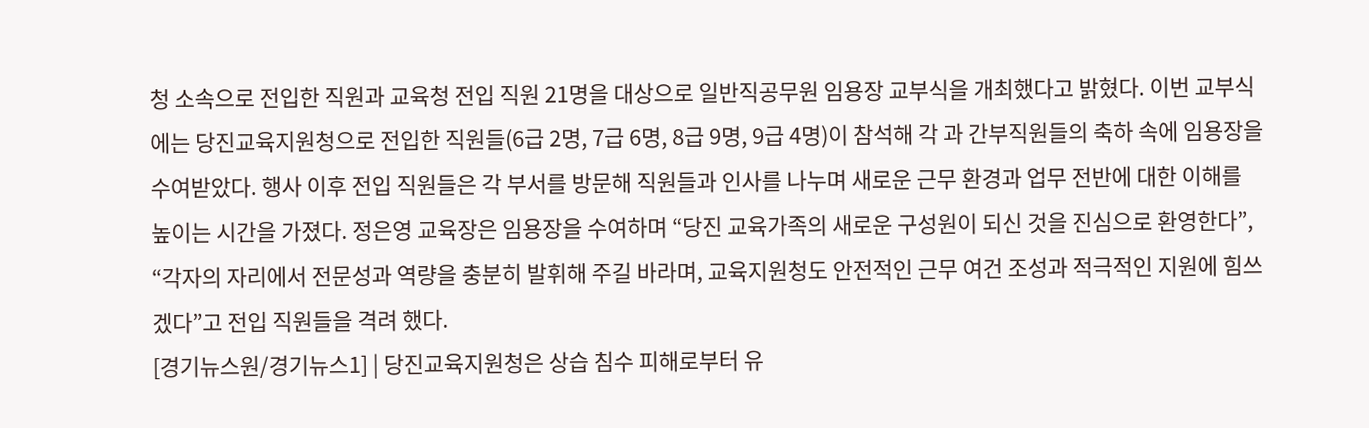청 소속으로 전입한 직원과 교육청 전입 직원 21명을 대상으로 일반직공무원 임용장 교부식을 개최했다고 밝혔다. 이번 교부식에는 당진교육지원청으로 전입한 직원들(6급 2명, 7급 6명, 8급 9명, 9급 4명)이 참석해 각 과 간부직원들의 축하 속에 임용장을 수여받았다. 행사 이후 전입 직원들은 각 부서를 방문해 직원들과 인사를 나누며 새로운 근무 환경과 업무 전반에 대한 이해를 높이는 시간을 가졌다. 정은영 교육장은 임용장을 수여하며 “당진 교육가족의 새로운 구성원이 되신 것을 진심으로 환영한다”, “각자의 자리에서 전문성과 역량을 충분히 발휘해 주길 바라며, 교육지원청도 안전적인 근무 여건 조성과 적극적인 지원에 힘쓰겠다”고 전입 직원들을 격려 했다.
[경기뉴스원/경기뉴스1] | 당진교육지원청은 상습 침수 피해로부터 유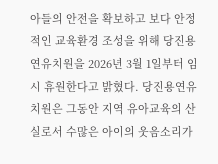아들의 안전을 확보하고 보다 안정적인 교육환경 조성을 위해 당진용연유치원을 2026년 3월 1일부터 임시 휴원한다고 밝혔다. 당진용연유치원은 그동안 지역 유아교육의 산실로서 수많은 아이의 웃음소리가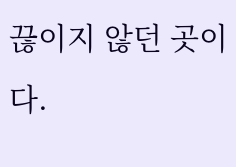끊이지 않던 곳이다.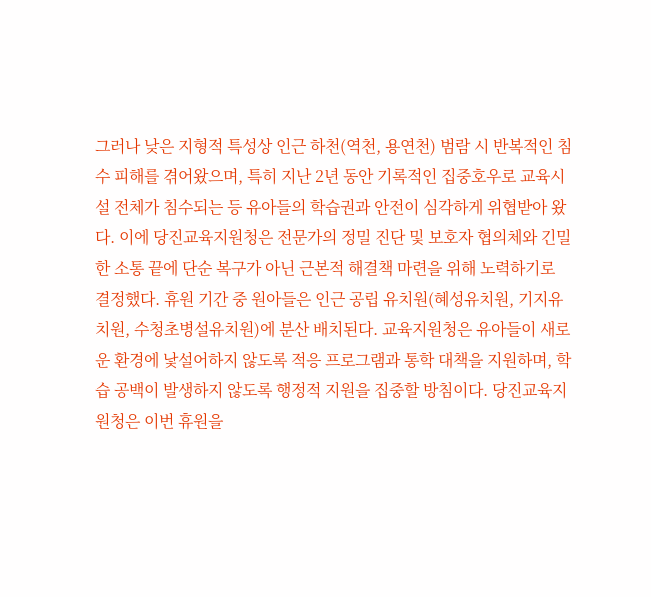그러나 낮은 지형적 특성상 인근 하천(역천, 용연천) 범람 시 반복적인 침수 피해를 겪어왔으며, 특히 지난 2년 동안 기록적인 집중호우로 교육시설 전체가 침수되는 등 유아들의 학습권과 안전이 심각하게 위협받아 왔다. 이에 당진교육지원청은 전문가의 정밀 진단 및 보호자 협의체와 긴밀한 소통 끝에 단순 복구가 아닌 근본적 해결책 마련을 위해 노력하기로 결정했다. 휴원 기간 중 원아들은 인근 공립 유치원(혜성유치원, 기지유치원, 수청초병설유치원)에 분산 배치된다. 교육지원청은 유아들이 새로운 환경에 낯설어하지 않도록 적응 프로그램과 통학 대책을 지원하며, 학습 공백이 발생하지 않도록 행정적 지원을 집중할 방침이다. 당진교육지원청은 이번 휴원을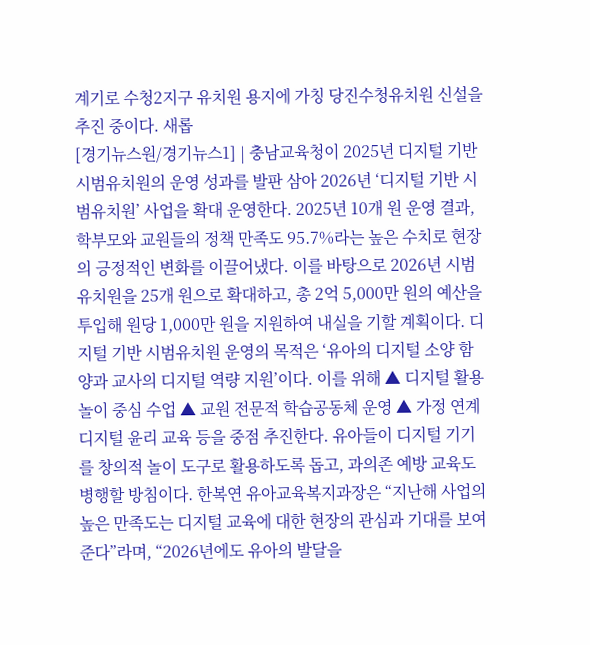계기로 수청2지구 유치원 용지에 가칭 당진수청유치원 신설을 추진 중이다. 새롭
[경기뉴스원/경기뉴스1] | 충남교육청이 2025년 디지털 기반 시범유치원의 운영 성과를 발판 삼아 2026년 ‘디지털 기반 시범유치원’ 사업을 확대 운영한다. 2025년 10개 원 운영 결과, 학부모와 교원들의 정책 만족도 95.7%라는 높은 수치로 현장의 긍정적인 변화를 이끌어냈다. 이를 바탕으로 2026년 시범유치원을 25개 원으로 확대하고, 총 2억 5,000만 원의 예산을 투입해 원당 1,000만 원을 지원하여 내실을 기할 계획이다. 디지털 기반 시범유치원 운영의 목적은 ‘유아의 디지털 소양 함양과 교사의 디지털 역량 지원’이다. 이를 위해 ▲ 디지털 활용 놀이 중심 수업 ▲ 교원 전문적 학습공동체 운영 ▲ 가정 연계 디지털 윤리 교육 등을 중점 추진한다. 유아들이 디지털 기기를 창의적 놀이 도구로 활용하도록 돕고, 과의존 예방 교육도 병행할 방침이다. 한복연 유아교육복지과장은 “지난해 사업의 높은 만족도는 디지털 교육에 대한 현장의 관심과 기대를 보여준다”라며, “2026년에도 유아의 발달을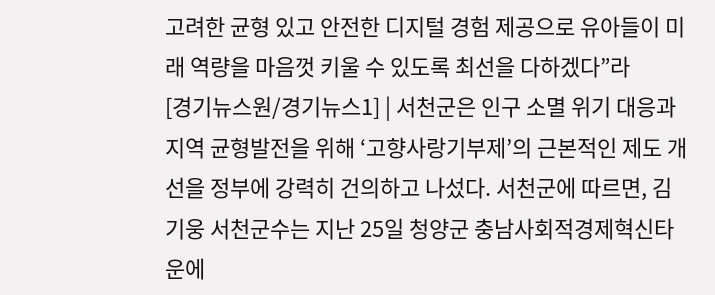고려한 균형 있고 안전한 디지털 경험 제공으로 유아들이 미래 역량을 마음껏 키울 수 있도록 최선을 다하겠다”라
[경기뉴스원/경기뉴스1] | 서천군은 인구 소멸 위기 대응과 지역 균형발전을 위해 ‘고향사랑기부제’의 근본적인 제도 개선을 정부에 강력히 건의하고 나섰다. 서천군에 따르면, 김기웅 서천군수는 지난 25일 청양군 충남사회적경제혁신타운에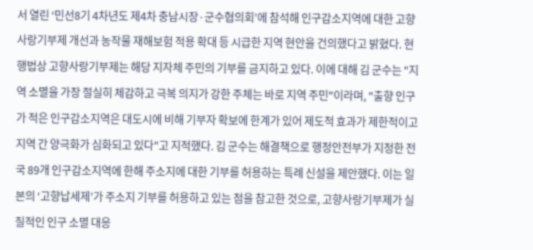서 열린 ‘민선8기 4차년도 제4차 충남시장·군수협의회’에 참석해 인구감소지역에 대한 고향사랑기부제 개선과 농작물 재해보험 적용 확대 등 시급한 지역 현안을 건의했다고 밝혔다. 현행법상 고향사랑기부제는 해당 지자체 주민의 기부를 금지하고 있다. 이에 대해 김 군수는 "지역 소멸을 가장 절실히 체감하고 극복 의지가 강한 주체는 바로 지역 주민"이라며, "출향 인구가 적은 인구감소지역은 대도시에 비해 기부자 확보에 한계가 있어 제도적 효과가 제한적이고 지역 간 양극화가 심화되고 있다"고 지적했다. 김 군수는 해결책으로 행정안전부가 지정한 전국 89개 인구감소지역에 한해 주소지에 대한 기부를 허용하는 특례 신설을 제안했다. 이는 일본의 ‘고향납세제’가 주소지 기부를 허용하고 있는 점을 참고한 것으로, 고향사랑기부제가 실질적인 인구 소멸 대응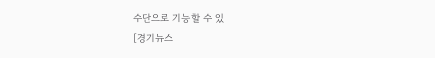수단으로 기능할 수 있
[경기뉴스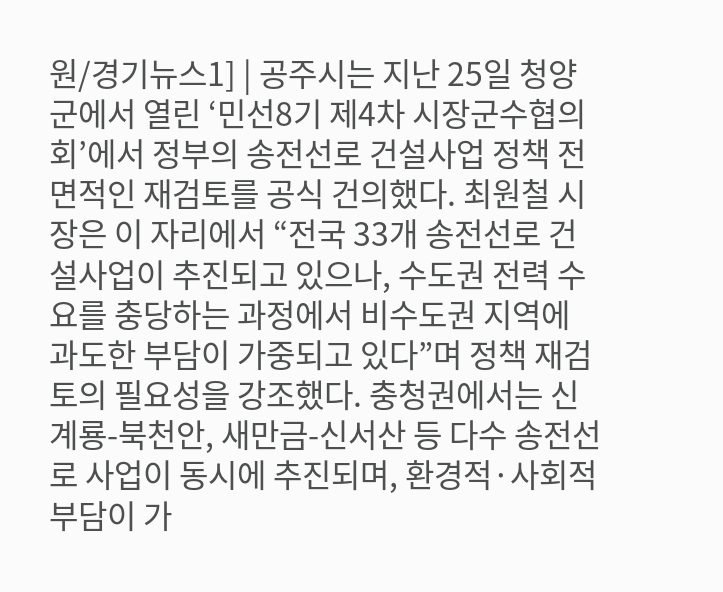원/경기뉴스1] | 공주시는 지난 25일 청양군에서 열린 ‘민선8기 제4차 시장군수협의회’에서 정부의 송전선로 건설사업 정책 전면적인 재검토를 공식 건의했다. 최원철 시장은 이 자리에서 “전국 33개 송전선로 건설사업이 추진되고 있으나, 수도권 전력 수요를 충당하는 과정에서 비수도권 지역에 과도한 부담이 가중되고 있다”며 정책 재검토의 필요성을 강조했다. 충청권에서는 신계룡-북천안, 새만금-신서산 등 다수 송전선로 사업이 동시에 추진되며, 환경적·사회적 부담이 가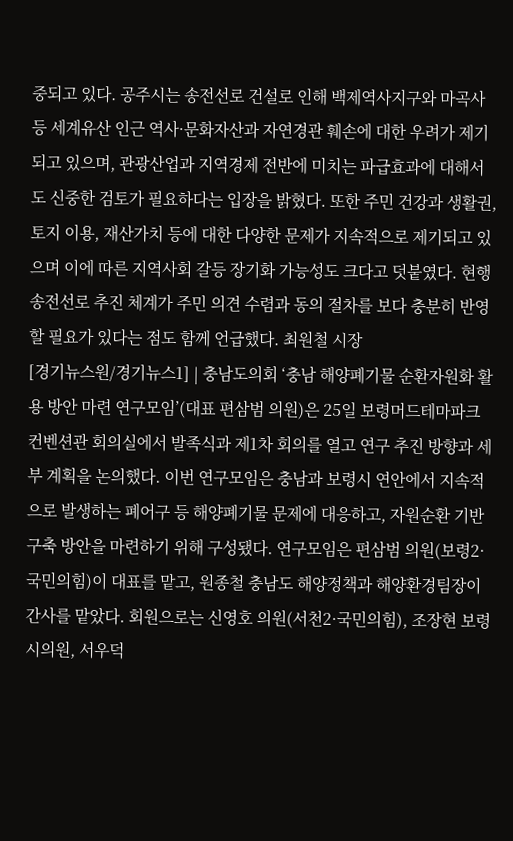중되고 있다. 공주시는 송전선로 건설로 인해 백제역사지구와 마곡사 등 세계유산 인근 역사·문화자산과 자연경관 훼손에 대한 우려가 제기되고 있으며, 관광산업과 지역경제 전반에 미치는 파급효과에 대해서도 신중한 검토가 필요하다는 입장을 밝혔다. 또한 주민 건강과 생활권, 토지 이용, 재산가치 등에 대한 다양한 문제가 지속적으로 제기되고 있으며 이에 따른 지역사회 갈등 장기화 가능성도 크다고 덧붙였다. 현행 송전선로 추진 체계가 주민 의견 수렴과 동의 절차를 보다 충분히 반영할 필요가 있다는 점도 함께 언급했다. 최원철 시장
[경기뉴스원/경기뉴스1] | 충남도의회 ‘충남 해양폐기물 순환자원화 활용 방안 마련 연구모임’(대표 편삼범 의원)은 25일 보령머드테마파크 컨벤션관 회의실에서 발족식과 제1차 회의를 열고 연구 추진 방향과 세부 계획을 논의했다. 이번 연구모임은 충남과 보령시 연안에서 지속적으로 발생하는 폐어구 등 해양폐기물 문제에 대응하고, 자원순환 기반 구축 방안을 마련하기 위해 구성됐다. 연구모임은 편삼범 의원(보령2·국민의힘)이 대표를 맡고, 원종철 충남도 해양정책과 해양환경팀장이 간사를 맡았다. 회원으로는 신영호 의원(서천2·국민의힘), 조장현 보령시의원, 서우덕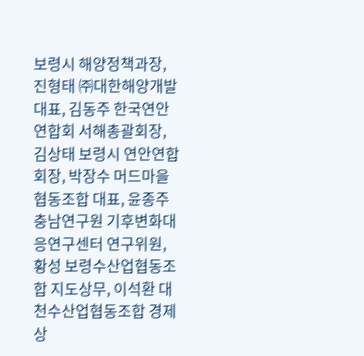보령시 해양정책과장, 진형태 ㈜대한해양개발 대표, 김동주 한국연안연합회 서해총괄회장, 김상태 보령시 연안연합회장, 박장수 머드마을협동조합 대표, 윤종주 충남연구원 기후변화대응연구센터 연구위원, 황성 보령수산업협동조합 지도상무, 이석환 대천수산업협동조합 경제상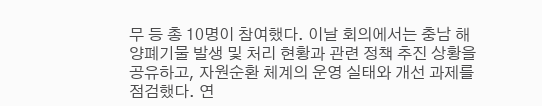무 등 총 10명이 참여했다. 이날 회의에서는 충남 해양폐기물 발생 및 처리 현황과 관련 정책 추진 상황을 공유하고, 자원순환 체계의 운영 실태와 개선 과제를 점검했다. 연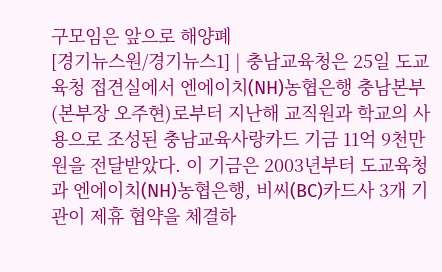구모임은 앞으로 해양폐
[경기뉴스원/경기뉴스1] | 충남교육청은 25일 도교육청 접견실에서 엔에이치(NH)농협은행 충남본부(본부장 오주현)로부터 지난해 교직원과 학교의 사용으로 조성된 충남교육사랑카드 기금 11억 9천만 원을 전달받았다. 이 기금은 2003년부터 도교육청과 엔에이치(NH)농협은행, 비씨(BC)카드사 3개 기관이 제휴 협약을 체결하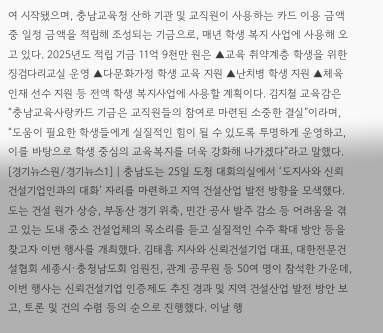여 시작됐으며, 충남교육청 산하 기관 및 교직원이 사용하는 카드 이용 금액 중 일정 금액을 적립해 조성되는 기금으로, 매년 학생 복지 사업에 사용해 오고 있다. 2025년도 적립 기금 11억 9천만 원은 ▲교육 취약계층 학생을 위한 징검다리교실 운영 ▲다문화가정 학생 교육 지원 ▲난치병 학생 지원 ▲체육 인재 선수 지원 등 전액 학생 복지사업에 사용할 계획이다. 김지철 교육감은 “충남교육사랑카드 기금은 교직원들의 참여로 마련된 소중한 결실”이라며, “도움이 필요한 학생들에게 실질적인 힘이 될 수 있도록 투명하게 운영하고, 이를 바탕으로 학생 중심의 교육복지를 더욱 강화해 나가겠다”라고 말했다.
[경기뉴스원/경기뉴스1] | 충남도는 25일 도청 대회의실에서 ‘도지사와 신뢰건설기업인과의 대화’ 자리를 마련하고 지역 건설산업 발전 방향을 모색했다. 도는 건설 원가 상승, 부동산 경기 위축, 민간 공사 발주 감소 등 어려움을 겪고 있는 도내 중소 건설업체의 목소리를 듣고 실질적인 수주 확대 방안 등을 찾고자 이번 행사를 개최했다. 김태흠 지사와 신뢰건설기업 대표, 대한전문건설협회 세종시·충청남도회 임원진, 관계 공무원 등 50여 명이 참석한 가운데, 이번 행사는 신뢰건설기업 인증제도 추진 경과 및 지역 건설산업 발전 방안 보고, 토론 및 건의 수렴 등의 순으로 진행했다. 이날 행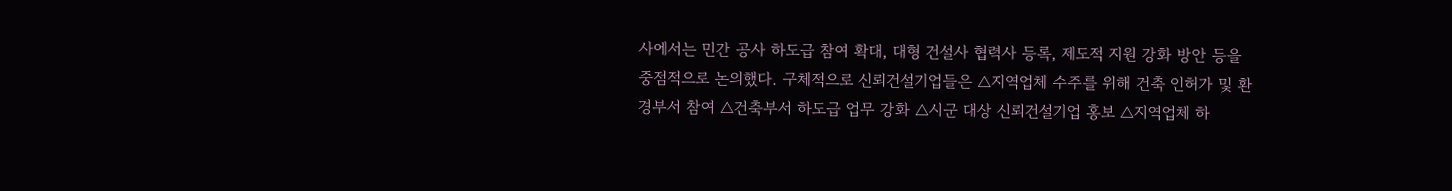사에서는 민간 공사 하도급 참여 확대, 대형 건설사 협력사 등록, 제도적 지원 강화 방안 등을 중점적으로 논의했다. 구체적으로 신뢰건설기업들은 △지역업체 수주를 위해 건축 인허가 및 환경부서 참여 △건축부서 하도급 업무 강화 △시군 대상 신뢰건설기업 홍보 △지역업체 하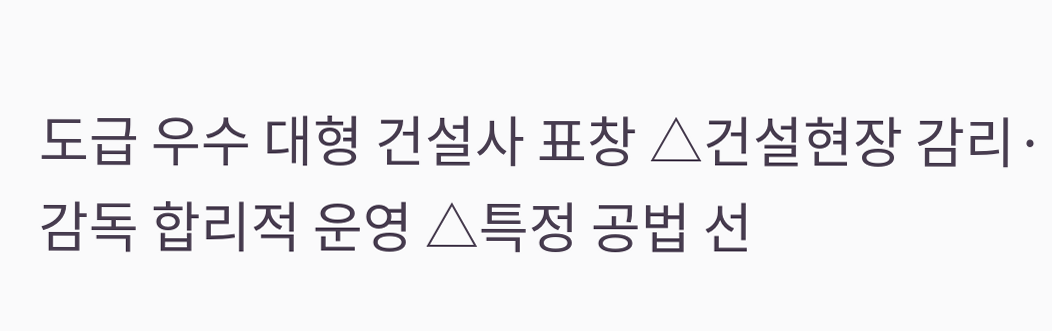도급 우수 대형 건설사 표창 △건설현장 감리·감독 합리적 운영 △특정 공법 선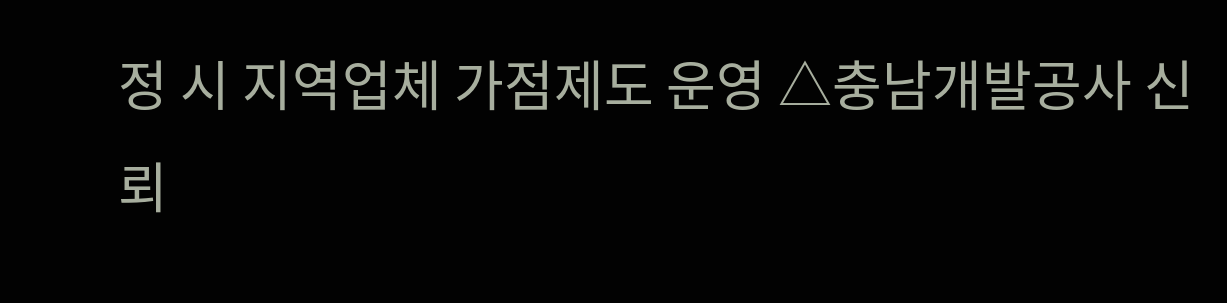정 시 지역업체 가점제도 운영 △충남개발공사 신뢰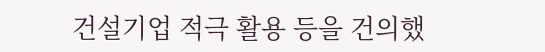건설기업 적극 활용 등을 건의했